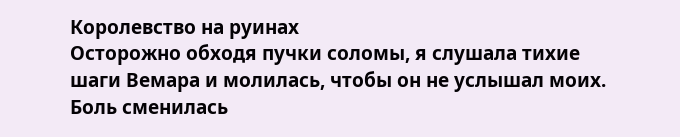Королевство на руинах
Осторожно обходя пучки соломы, я слушала тихие шаги Вемара и молилась, чтобы он не услышал моих. Боль сменилась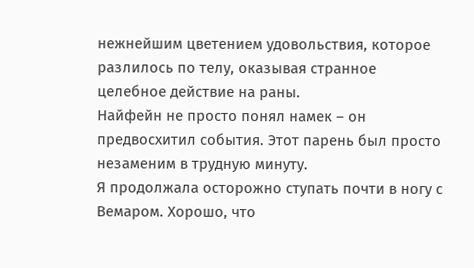нежнейшим цветением удовольствия, которое разлилось по телу, оказывая странное целебное действие на раны.
Найфейн не просто понял намек – он предвосхитил события. Этот парень был просто незаменим в трудную минуту.
Я продолжала осторожно ступать почти в ногу с Вемаром. Хорошо, что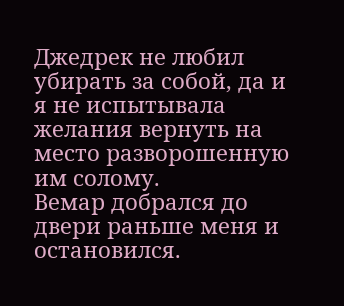Джедрек не любил убирать за собой, да и я не испытывала желания вернуть на место разворошенную им солому.
Вемар добрался до двери раньше меня и остановился.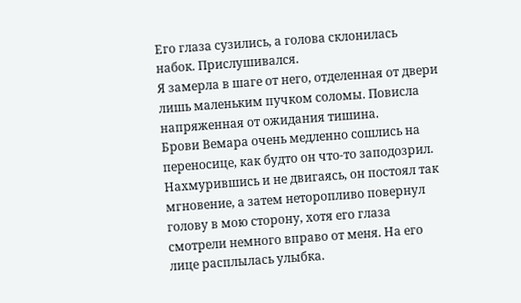Его глаза сузились, а голова склонилась набок. Прислушивался.
Я замерла в шаге от него, отделенная от двери лишь маленьким пучком соломы. Повисла напряженная от ожидания тишина.
Брови Вемара очень медленно сошлись на переносице, как будто он что‑то заподозрил. Нахмурившись и не двигаясь, он постоял так мгновение, а затем неторопливо повернул голову в мою сторону, хотя его глаза смотрели немного вправо от меня. На его лице расплылась улыбка.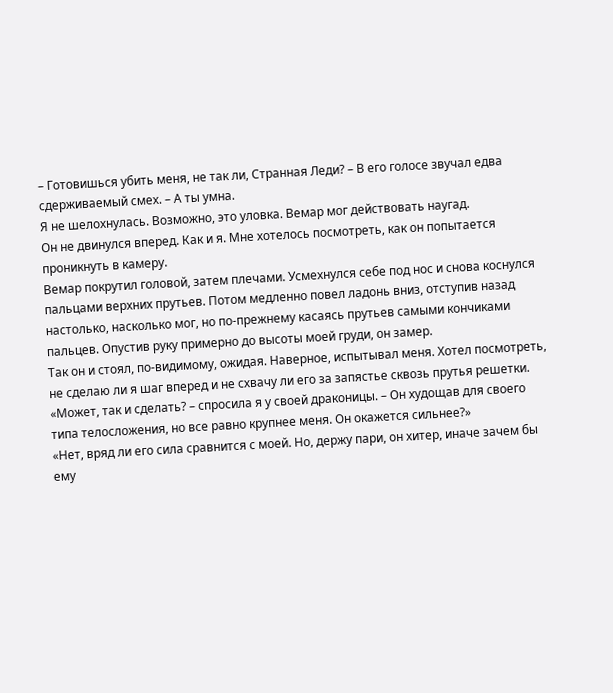– Готовишься убить меня, не так ли, Странная Леди? – В его голосе звучал едва сдерживаемый смех. – А ты умна.
Я не шелохнулась. Возможно, это уловка. Вемар мог действовать наугад.
Он не двинулся вперед. Как и я. Мне хотелось посмотреть, как он попытается проникнуть в камеру.
Вемар покрутил головой, затем плечами. Усмехнулся себе под нос и снова коснулся пальцами верхних прутьев. Потом медленно повел ладонь вниз, отступив назад настолько, насколько мог, но по‑прежнему касаясь прутьев самыми кончиками пальцев. Опустив руку примерно до высоты моей груди, он замер.
Так он и стоял, по‑видимому, ожидая. Наверное, испытывал меня. Хотел посмотреть, не сделаю ли я шаг вперед и не схвачу ли его за запястье сквозь прутья решетки.
«Может, так и сделать? – спросила я у своей драконицы. – Он худощав для своего типа телосложения, но все равно крупнее меня. Он окажется сильнее?»
«Нет, вряд ли его сила сравнится с моей. Но, держу пари, он хитер, иначе зачем бы ему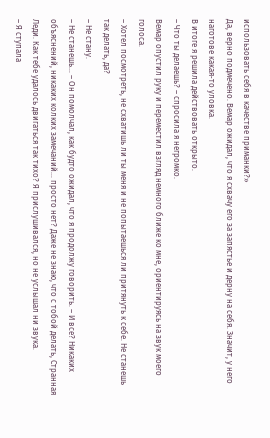использовать себя в качестве приманки?»
Да, верно подмечено. Вемар ожидал, что я схвачу его за запястье и дерну на себя. Значит, у него наготове какая‑то уловка.
В итоге я решила действовать открыто.
– Что ты делаешь? – спросила я негромко.
Вемар опустил руку и переместил взгляд немного ближе ко мне, ориентируясь на звук моего голоса.
– Хотел посмотреть, не схватишь ли ты меня и не попытаешься ли притянуть к себе. Не станешь так делать, да?
– Не стану.
– Не станешь… – Он помолчал, как будто ожидал, что я продолжу говорить. – И все? Никаких объяснений, никаких колких замечаний… просто нет? Даже не знаю, что с тобой делать, Странная Леди. Как тебе удалось двигаться так тихо? Я прислушивался, но не услышал ни звука.
– Я ступала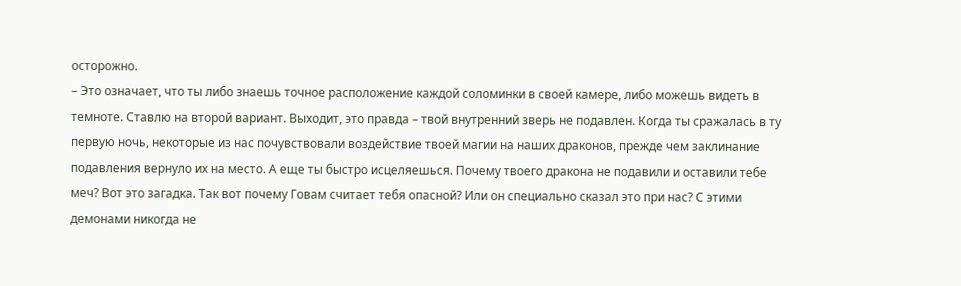осторожно.
– Это означает, что ты либо знаешь точное расположение каждой соломинки в своей камере, либо можешь видеть в темноте. Ставлю на второй вариант. Выходит, это правда – твой внутренний зверь не подавлен. Когда ты сражалась в ту первую ночь, некоторые из нас почувствовали воздействие твоей магии на наших драконов, прежде чем заклинание подавления вернуло их на место. А еще ты быстро исцеляешься. Почему твоего дракона не подавили и оставили тебе меч? Вот это загадка. Так вот почему Говам считает тебя опасной? Или он специально сказал это при нас? С этими демонами никогда не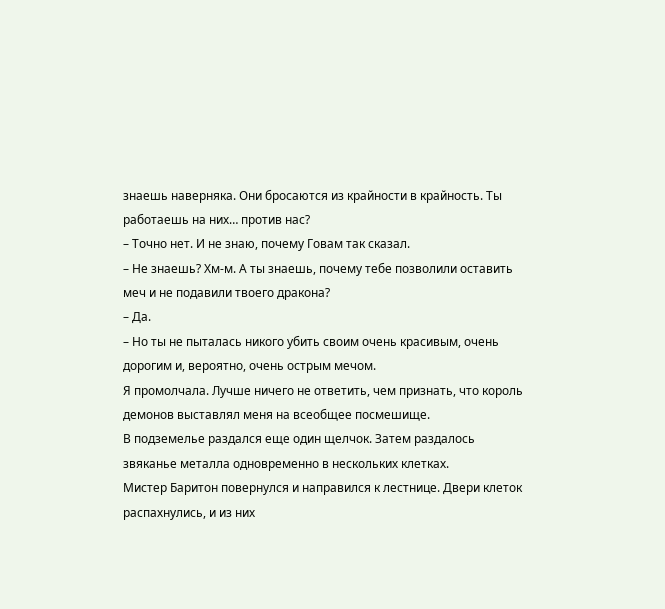знаешь наверняка. Они бросаются из крайности в крайность. Ты работаешь на них… против нас?
– Точно нет. И не знаю, почему Говам так сказал.
– Не знаешь? Хм‑м. А ты знаешь, почему тебе позволили оставить меч и не подавили твоего дракона?
– Да.
– Но ты не пыталась никого убить своим очень красивым, очень дорогим и, вероятно, очень острым мечом.
Я промолчала. Лучше ничего не ответить, чем признать, что король демонов выставлял меня на всеобщее посмешище.
В подземелье раздался еще один щелчок. Затем раздалось звяканье металла одновременно в нескольких клетках.
Мистер Баритон повернулся и направился к лестнице. Двери клеток распахнулись, и из них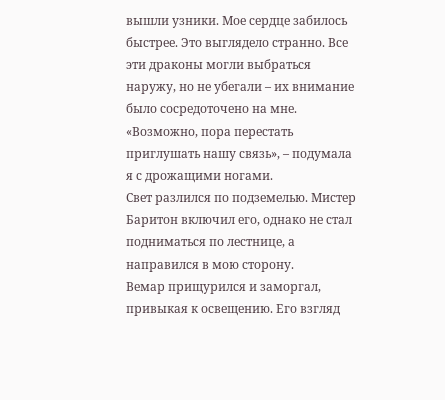вышли узники. Мое сердце забилось быстрее. Это выглядело странно. Все эти драконы могли выбраться наружу, но не убегали – их внимание было сосредоточено на мне.
«Возможно, пора перестать приглушать нашу связь», – подумала я с дрожащими ногами.
Свет разлился по подземелью. Мистер Баритон включил его, однако не стал подниматься по лестнице, а направился в мою сторону.
Вемар прищурился и заморгал, привыкая к освещению. Его взгляд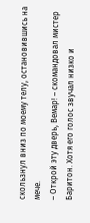скользнул вниз по моему телу, остановившись на мече.
– Открой эту дверь, Вемар! – скомандовал мистер Баритон. Хотя его голос звучал низко и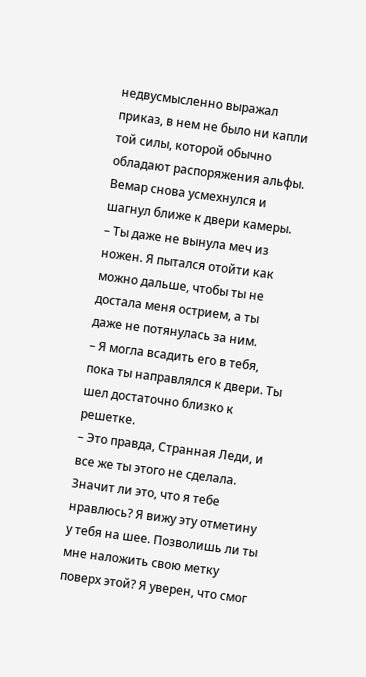недвусмысленно выражал приказ, в нем не было ни капли той силы, которой обычно обладают распоряжения альфы.
Вемар снова усмехнулся и шагнул ближе к двери камеры.
– Ты даже не вынула меч из ножен. Я пытался отойти как можно дальше, чтобы ты не достала меня острием, а ты даже не потянулась за ним.
– Я могла всадить его в тебя, пока ты направлялся к двери. Ты шел достаточно близко к решетке.
– Это правда, Странная Леди, и все же ты этого не сделала. Значит ли это, что я тебе нравлюсь? Я вижу эту отметину у тебя на шее. Позволишь ли ты мне наложить свою метку поверх этой? Я уверен, что смог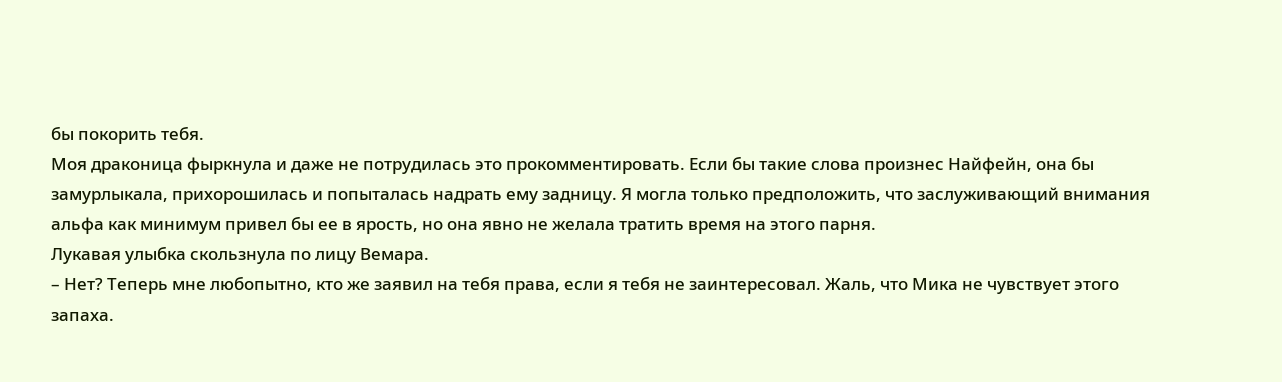бы покорить тебя.
Моя драконица фыркнула и даже не потрудилась это прокомментировать. Если бы такие слова произнес Найфейн, она бы замурлыкала, прихорошилась и попыталась надрать ему задницу. Я могла только предположить, что заслуживающий внимания альфа как минимум привел бы ее в ярость, но она явно не желала тратить время на этого парня.
Лукавая улыбка скользнула по лицу Вемара.
– Нет? Теперь мне любопытно, кто же заявил на тебя права, если я тебя не заинтересовал. Жаль, что Мика не чувствует этого запаха.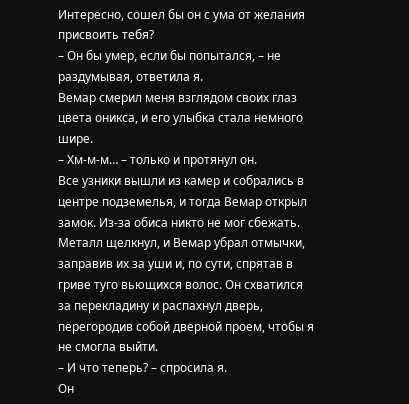Интересно, сошел бы он с ума от желания присвоить тебя?
– Он бы умер, если бы попытался, – не раздумывая, ответила я.
Вемар смерил меня взглядом своих глаз цвета оникса, и его улыбка стала немного шире.
– Хм‑м‑м… – только и протянул он.
Все узники вышли из камер и собрались в центре подземелья, и тогда Вемар открыл замок. Из‑за обиса никто не мог сбежать.
Металл щелкнул, и Вемар убрал отмычки, заправив их за уши и, по сути, спрятав в гриве туго вьющихся волос. Он схватился за перекладину и распахнул дверь, перегородив собой дверной проем, чтобы я не смогла выйти.
– И что теперь? – спросила я.
Он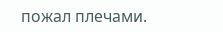пожал плечами.